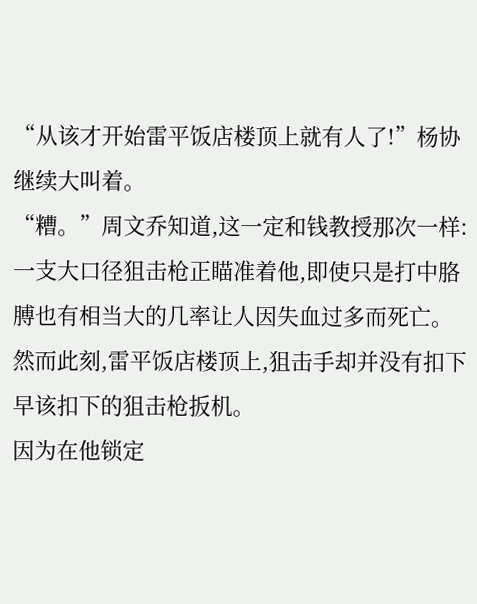“从该才开始雷平饭店楼顶上就有人了!”杨协继续大叫着。
“糟。”周文乔知道,这一定和钱教授那次一样:一支大口径狙击枪正瞄准着他,即使只是打中胳膊也有相当大的几率让人因失血过多而死亡。
然而此刻,雷平饭店楼顶上,狙击手却并没有扣下早该扣下的狙击枪扳机。
因为在他锁定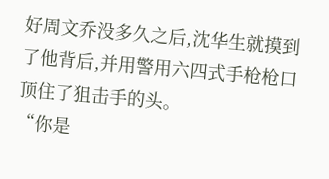好周文乔没多久之后,沈华生就摸到了他背后,并用警用六四式手枪枪口顶住了狙击手的头。
“你是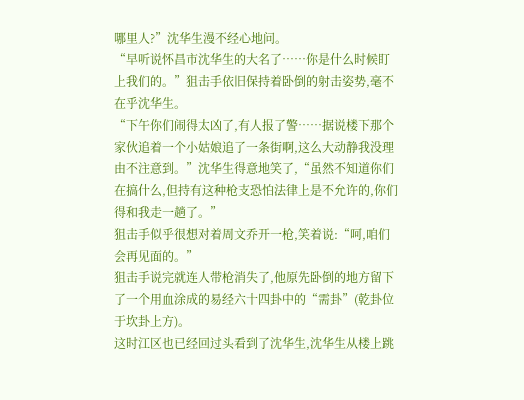哪里人?”沈华生漫不经心地问。
“早听说怀昌市沈华生的大名了……你是什么时候盯上我们的。”狙击手依旧保持着卧倒的射击姿势,毫不在乎沈华生。
“下午你们闹得太凶了,有人报了警……据说楼下那个家伙追着一个小姑娘追了一条街啊,这么大动静我没理由不注意到。”沈华生得意地笑了,“虽然不知道你们在搞什么,但持有这种枪支恐怕法律上是不允许的,你们得和我走一趟了。”
狙击手似乎很想对着周文乔开一枪,笑着说:“呵,咱们会再见面的。”
狙击手说完就连人带枪消失了,他原先卧倒的地方留下了一个用血涂成的易经六十四卦中的“需卦”(乾卦位于坎卦上方)。
这时江区也已经回过头看到了沈华生,沈华生从楼上跳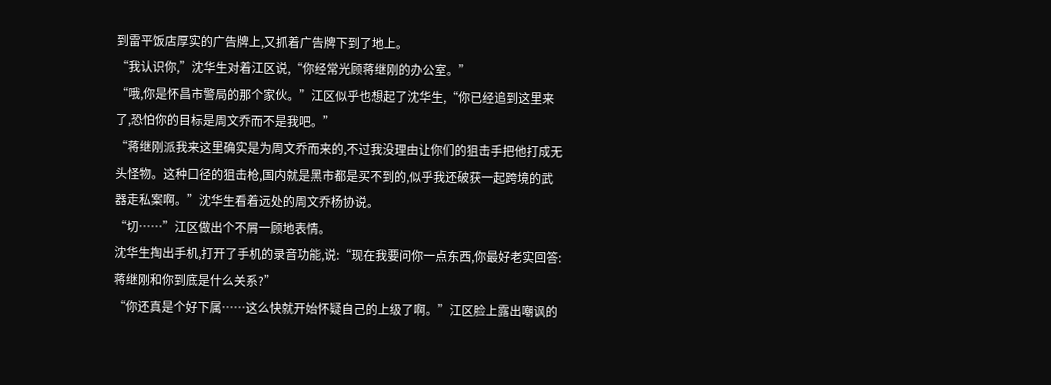到雷平饭店厚实的广告牌上,又抓着广告牌下到了地上。
“我认识你,”沈华生对着江区说,“你经常光顾蒋继刚的办公室。”
“哦,你是怀昌市警局的那个家伙。”江区似乎也想起了沈华生,“你已经追到这里来了,恐怕你的目标是周文乔而不是我吧。”
“蒋继刚派我来这里确实是为周文乔而来的,不过我没理由让你们的狙击手把他打成无头怪物。这种口径的狙击枪,国内就是黑市都是买不到的,似乎我还破获一起跨境的武器走私案啊。”沈华生看着远处的周文乔杨协说。
“切……”江区做出个不屑一顾地表情。
沈华生掏出手机,打开了手机的录音功能,说:“现在我要问你一点东西,你最好老实回答:蒋继刚和你到底是什么关系?”
“你还真是个好下属……这么快就开始怀疑自己的上级了啊。”江区脸上露出嘲讽的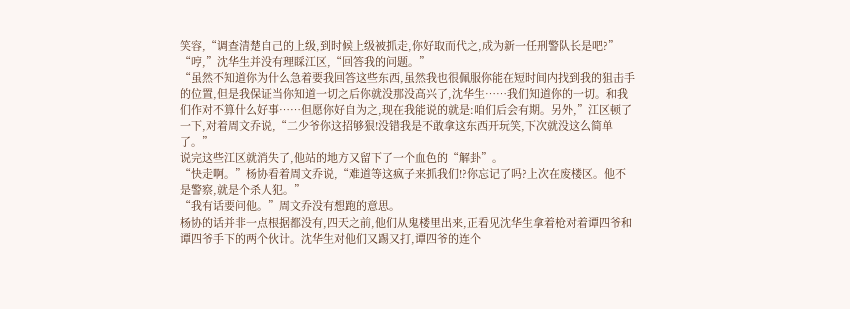笑容,“调查清楚自己的上级,到时候上级被抓走,你好取而代之,成为新一任刑警队长是吧?”
“哼,”沈华生并没有理睬江区,“回答我的问题。”
“虽然不知道你为什么急着要我回答这些东西,虽然我也很佩服你能在短时间内找到我的狙击手的位置,但是我保证当你知道一切之后你就没那没高兴了,沈华生……我们知道你的一切。和我们作对不算什么好事……但愿你好自为之,现在我能说的就是:咱们后会有期。另外,”江区顿了一下,对着周文乔说,“二少爷你这招够狠!没错我是不敢拿这东西开玩笑,下次就没这么简单了。”
说完这些江区就消失了,他站的地方又留下了一个血色的“解卦”。
“快走啊。”杨协看着周文乔说,“难道等这疯子来抓我们!?你忘记了吗?上次在废楼区。他不是警察,就是个杀人犯。”
“我有话要问他。”周文乔没有想跑的意思。
杨协的话并非一点根据都没有,四天之前,他们从鬼楼里出来,正看见沈华生拿着枪对着谭四爷和谭四爷手下的两个伙计。沈华生对他们又踢又打,谭四爷的连个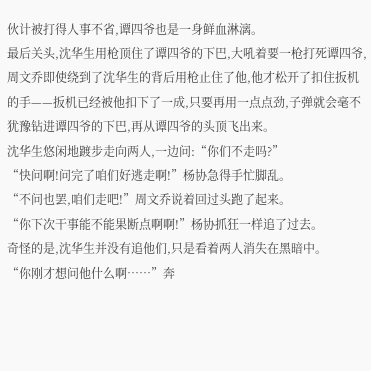伙计被打得人事不省,谭四爷也是一身鲜血淋漓。
最后关头,沈华生用枪顶住了谭四爷的下巴,大吼着要一枪打死谭四爷,周文乔即使绕到了沈华生的背后用枪止住了他,他才松开了扣住扳机的手——扳机已经被他扣下了一成,只要再用一点点劲,子弹就会毫不犹豫钻进谭四爷的下巴,再从谭四爷的头顶飞出来。
沈华生悠闲地踱步走向两人,一边问:“你们不走吗?”
“快问啊!问完了咱们好逃走啊!”杨协急得手忙脚乱。
“不问也罢,咱们走吧!”周文乔说着回过头跑了起来。
“你下次干事能不能果断点啊啊!”杨协抓狂一样追了过去。
奇怪的是,沈华生并没有追他们,只是看着两人消失在黑暗中。
“你刚才想问他什么啊……”奔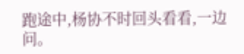跑途中,杨协不时回头看看,一边问。